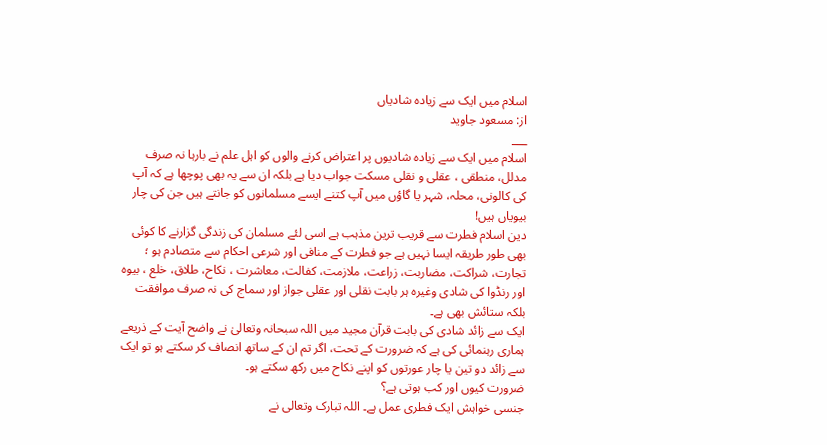اسلام میں ایک سے زیادہ شادیاں
از: مسعود جاوید
___
اسلام میں ایک سے زیادہ شادیوں پر اعتراض کرنے والوں کو اہل علم نے بارہا نہ صرف مدلل، منطقی ، عقلی و نقلی مسکت جواب دیا ہے بلکہ ان سے یہ بھی پوچھا ہے کہ آپ کی کالونی، محلہ، شہر یا گاؤں میں آپ کتنے ایسے مسلمانوں کو جانتے ہیں جن کی چار بیویاں ہیں!
دین اسلام فطرت سے قریب ترین مذہب ہے اسی لئے مسلمان کی زندگی گزارنے کا کوئی بھی طور طریقہ ایسا نہیں ہے جو فطرت کے منافی اور شرعی احکام سے متصادم ہو ؛ تجارت، شراکت، مضاربت، زراعت، ملازمت، کفالت، معاشرت ، نکاح، طلاق، خلع ، بیوہ اور رنڈوا کی شادی وغیرہ ہر بابت نقلی اور عقلی جواز اور سماج کی نہ صرف موافقت بلکہ ستائش بھی ہے۔
ایک سے زائد شادی کی بابت قرآن مجید میں اللہ سبحانہ وتعالیٰ نے واضح آیت کے ذریعے ہماری رہنمائی کی ہے کہ ضرورت کے تحت، اگر تم ان کے ساتھ انصاف کر سکتے ہو تو ایک سے زائد دو تین یا چار عورتوں کو اپنے نکاح میں رکھ سکتے ہو۔
ضرورت کیوں اور کب ہوتی ہے؟
جنسی خواہش ایک فطری عمل ہے۔ اللہ تبارک وتعالی نے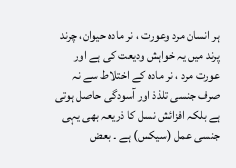ہر انسان مرد وعورت ، نر مادہ حیوان، چرند پرند میں یہ خواہش ودیعت کی ہے اور عورت مرد ، نر مادہ کے اختلاط سے نہ صرف جنسی تلذذ اور آسودگی حاصل ہوتی ہے بلکہ افزائش نسل کا ذریعہ بھی یہی جنسی عمل (سیکس) ہے ۔ بعض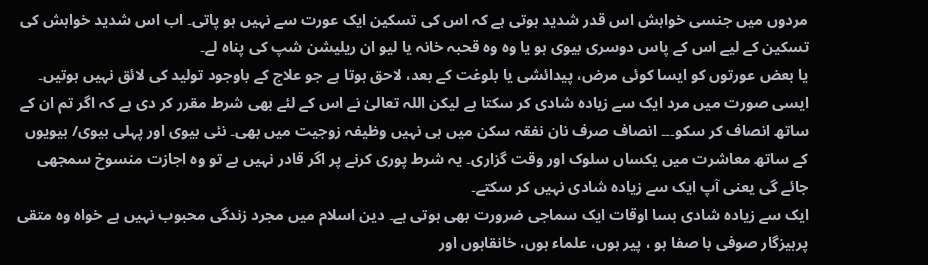مردوں میں جنسی خواہش اس قدر شدید ہوتی ہے کہ اس کی تسکین ایک عورت سے نہیں ہو پاتی۔ اب اس شدید خواہش کی تسکین کے لیے اس کے پاس دوسری بیوی ہو یا وہ وہ قحبہ خانہ یا لیو ان ریلیشن شپ کی پناہ لے۔
یا بعض عورتوں کو ایسا کوئی مرض، پیدائشی یا بلوغت کے بعد، لاحق ہوتا ہے جو علاج کے باوجود تولید کی لائق نہیں ہوتیں۔ ایسی صورت میں مرد ایک سے زیادہ شادی کر سکتا ہے لیکن اللہ تعالیٰ نے اس کے لئے بھی شرط مقرر کر دی ہے کہ اگر تم ان کے ساتھ انصاف کر سکو۔۔۔ انصاف صرف نان نفقہ سکن میں ہی نہیں وظیفہ زوجیت میں بھی۔ نئی بیوی اور پہلی بیوی/ بیویوں کے ساتھ معاشرت میں یکساں سلوک اور وقت گزاری۔ یہ شرط پوری کرنے پر اگر قادر نہیں ہے تو وہ اجازت منسوخ سمجھی جائے گی یعنی آپ ایک سے زیادہ شادی نہیں کر سکتے۔
ایک سے زیادہ شادی بسا اوقات ایک سماجی ضرورت بھی ہوتی ہے۔ دین اسلام میں مجرد زندگی محبوب نہیں ہے خواہ وہ متقی پرہیزگار صوفی با صفا ہو ، پیر ہوں، علماء ہوں، خانقاہوں اور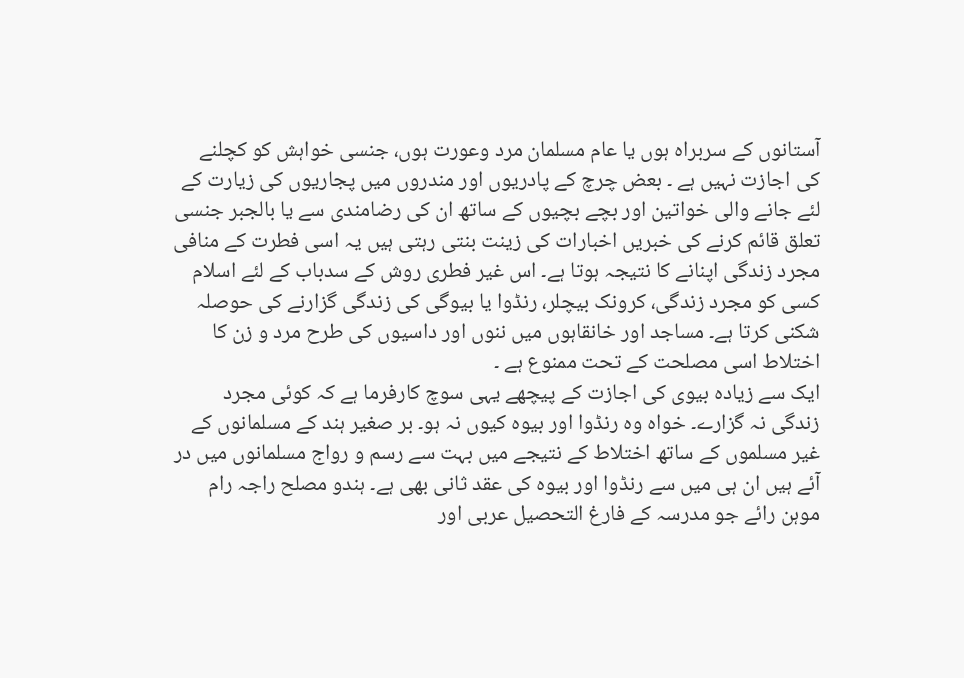آستانوں کے سربراہ ہوں یا عام مسلمان مرد وعورت ہوں، جنسی خواہش کو کچلنے کی اجازت نہیں ہے ۔ بعض چرچ کے پادریوں اور مندروں میں پجاریوں کی زیارت کے لئے جانے والی خواتین اور بچے بچیوں کے ساتھ ان کی رضامندی سے یا بالجبر جنسی تعلق قائم کرنے کی خبریں اخبارات کی زینت بنتی رہتی ہیں یہ اسی فطرت کے منافی مجرد زندگی اپنانے کا نتیجہ ہوتا ہے۔ اس غیر فطری روش کے سدباب کے لئے اسلام کسی کو مجرد زندگی، کرونک بیچلر، رنڈوا یا بیوگی کی زندگی گزارنے کی حوصلہ شکنی کرتا ہے۔ مساجد اور خانقاہوں میں ننوں اور داسیوں کی طرح مرد و زن کا اختلاط اسی مصلحت کے تحت ممنوع ہے ۔
ایک سے زیادہ بیوی کی اجازت کے پیچھے یہی سوچ کارفرما ہے کہ کوئی مجرد زندگی نہ گزارے۔ خواہ وہ رنڈوا اور بیوہ کیوں نہ ہو۔ بر صغیر ہند کے مسلمانوں کے غیر مسلموں کے ساتھ اختلاط کے نتیجے میں بہت سے رسم و رواج مسلمانوں میں در آئے ہیں ان ہی میں سے رنڈوا اور بیوہ کی عقد ثانی بھی ہے۔ ہندو مصلح راجہ رام موہن رائے جو مدرسہ کے فارغ التحصیل عربی اور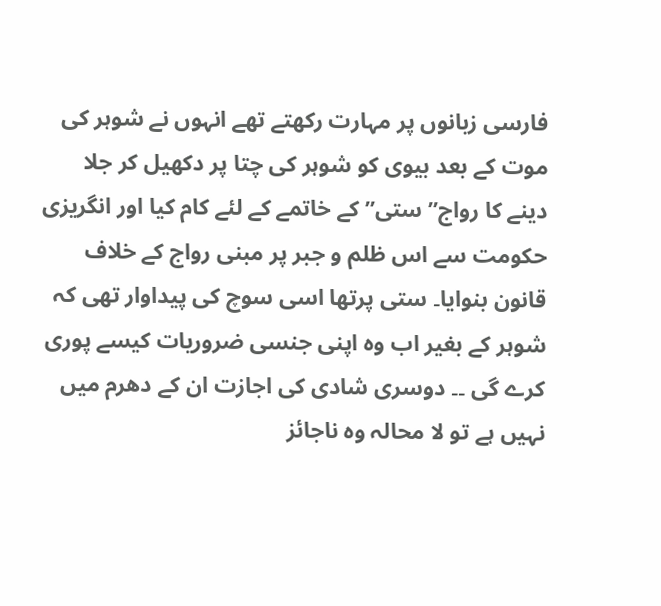فارسی زبانوں پر مہارت رکھتے تھے انہوں نے شوہر کی موت کے بعد بیوی کو شوہر کی چتا پر دکھیل کر جلا دینے کا رواج” ستی” کے خاتمے کے لئے کام کیا اور انگریزی حکومت سے اس ظلم و جبر پر مبنی رواج کے خلاف قانون بنوایا۔ ستی پرتھا اسی سوچ کی پیداوار تھی کہ شوہر کے بغیر اب وہ اپنی جنسی ضروریات کیسے پوری کرے گی ۔۔ دوسری شادی کی اجازت ان کے دھرم میں نہیں ہے تو لا محالہ وہ ناجائز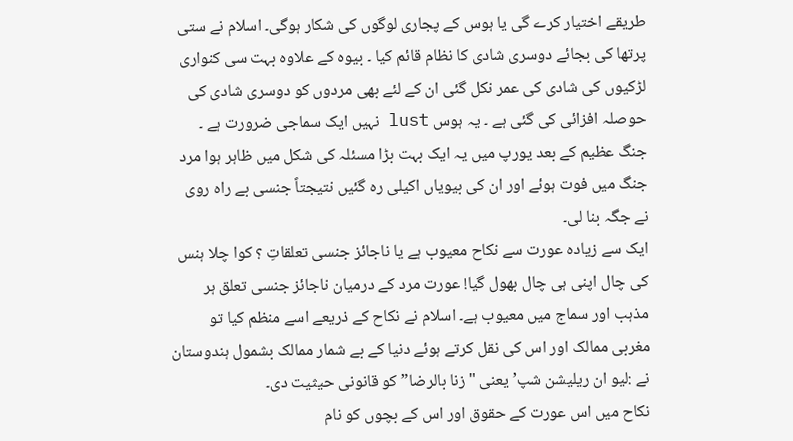طریقے اختیار کرے گی یا ہوس کے پجاری لوگوں کی شکار ہوگی۔ اسلام نے ستی پرتھا کی بجائے دوسری شادی کا نظام قائم کیا ۔ بیوہ کے علاوہ بہت سی کنواری لڑکیوں کی شادی کی عمر نکل گئی ان کے لئے بھی مردوں کو دوسری شادی کی حوصلہ افزائی کی گئی ہے ۔ یہ ہوس lust نہیں ایک سماجی ضرورت ہے ۔ جنگ عظیم کے بعد یورپ میں یہ ایک بہت بڑا مسئلہ کی شکل میں ظاہر ہوا مرد جنگ میں فوت ہوئے اور ان کی بیویاں اکیلی رہ گئیں نتیجتاً جنسی بے راہ روی نے جگہ بنا لی۔
ایک سے زیادہ عورت سے نکاح معیوب ہے یا ناجائز جنسی تعلقاتِ ؟ کوا چلا ہنس کی چال اپنی ہی چال بھول گیا! عورت مرد کے درمیان ناجائز جنسی تعلق ہر مذہب اور سماج میں معیوب ہے۔ اسلام نے نکاح کے ذریعے اسے منظم کیا تو مغربی ممالک اور اس کی نقل کرتے ہوئے دنیا کے بے شمار ممالک بشمول ہندوستان نے :لیو ان ریلیشن شپ’ یعنی "زنا بالرضا” کو قانونی حیثیت دی۔
نکاح میں اس عورت کے حقوق اور اس کے بچوں کو نام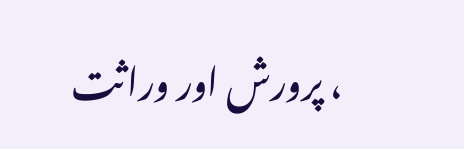، پرورش اور وراثت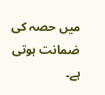میں حصہ کی ضمانت ہوتی ہے۔